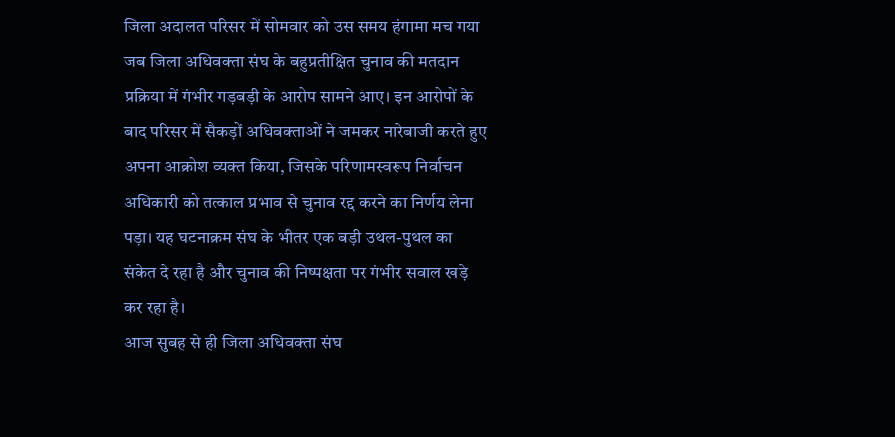जिला अदालत परिसर में सोमवार को उस समय हंगामा मच गया जब जिला अधिवक्ता संघ के बहुप्रतीक्षित चुनाव की मतदान प्रक्रिया में गंभीर गड़बड़ी के आरोप सामने आए। इन आरोपों के बाद परिसर में सैकड़ों अधिवक्ताओं ने जमकर नारेबाजी करते हुए अपना आक्रोश व्यक्त किया, जिसके परिणामस्वरूप निर्वाचन अधिकारी को तत्काल प्रभाव से चुनाव रद्द करने का निर्णय लेना पड़ा। यह घटनाक्रम संघ के भीतर एक बड़ी उथल-पुथल का संकेत दे रहा है और चुनाव की निष्पक्षता पर गंभीर सवाल खड़े कर रहा है।
आज सुबह से ही जिला अधिवक्ता संघ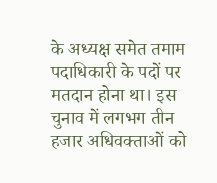के अध्यक्ष समेत तमाम पदाधिकारी के पदों पर मतदान होना था। इस चुनाव में लगभग तीन हजार अधिवक्ताओं को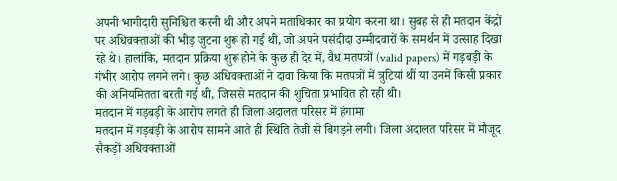अपनी भागीदारी सुनिश्चित करनी थी और अपने मताधिकार का प्रयोग करना था। सुबह से ही मतदान केंद्रों पर अधिवक्ताओं की भीड़ जुटना शुरू हो गई थी, जो अपने पसंदीदा उम्मीदवारों के समर्थन में उत्साह दिखा रहे थे। हालांकि, मतदान प्रक्रिया शुरू होने के कुछ ही देर में, वैध मतपत्रों (valid papers) में गड़बड़ी के गंभीर आरोप लगने लगे। कुछ अधिवक्ताओं ने दावा किया कि मतपत्रों में त्रुटियां थीं या उनमें किसी प्रकार की अनियमितता बरती गई थी, जिससे मतदान की शुचिता प्रभावित हो रही थी।
मतदान में गड़बड़ी के आरोप लगते ही जिला अदालत परिसर में हंगामा
मतदान में गड़बड़ी के आरोप सामने आते ही स्थिति तेजी से बिगड़ने लगी। जिला अदालत परिसर में मौजूद सैकड़ों अधिवक्ताओं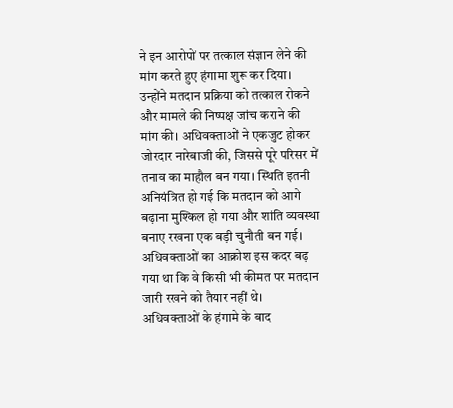ने इन आरोपों पर तत्काल संज्ञान लेने की मांग करते हुए हंगामा शुरू कर दिया। उन्होंने मतदान प्रक्रिया को तत्काल रोकने और मामले की निष्पक्ष जांच कराने की मांग की। अधिवक्ताओं ने एकजुट होकर जोरदार नारेबाजी की, जिससे पूरे परिसर में तनाव का माहौल बन गया। स्थिति इतनी अनियंत्रित हो गई कि मतदान को आगे बढ़ाना मुश्किल हो गया और शांति व्यवस्था बनाए रखना एक बड़ी चुनौती बन गई। अधिवक्ताओं का आक्रोश इस कदर बढ़ गया था कि वे किसी भी कीमत पर मतदान जारी रखने को तैयार नहीं थे।
अधिवक्ताओं के हंगामे के बाद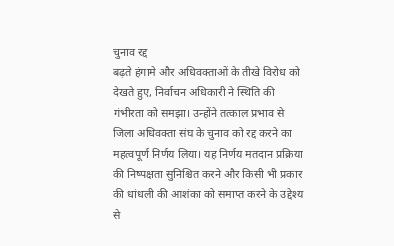चुनाव रद्द
बढ़ते हंगामे और अधिवक्ताओं के तीखे विरोध को देखते हुए, निर्वाचन अधिकारी ने स्थिति की गंभीरता को समझा। उन्होंने तत्काल प्रभाव से जिला अधिवक्ता संघ के चुनाव को रद्द करने का महत्वपूर्ण निर्णय लिया। यह निर्णय मतदान प्रक्रिया की निष्पक्षता सुनिश्चित करने और किसी भी प्रकार की धांधली की आशंका को समाप्त करने के उद्देश्य से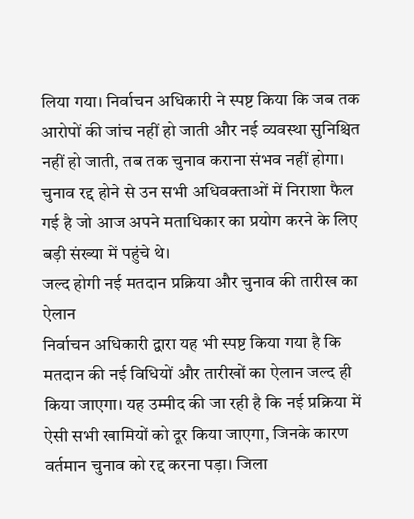लिया गया। निर्वाचन अधिकारी ने स्पष्ट किया कि जब तक आरोपों की जांच नहीं हो जाती और नई व्यवस्था सुनिश्चित नहीं हो जाती, तब तक चुनाव कराना संभव नहीं होगा। चुनाव रद्द होने से उन सभी अधिवक्ताओं में निराशा फैल गई है जो आज अपने मताधिकार का प्रयोग करने के लिए बड़ी संख्या में पहुंचे थे।
जल्द होगी नई मतदान प्रक्रिया और चुनाव की तारीख का ऐलान
निर्वाचन अधिकारी द्वारा यह भी स्पष्ट किया गया है कि मतदान की नई विधियों और तारीखों का ऐलान जल्द ही किया जाएगा। यह उम्मीद की जा रही है कि नई प्रक्रिया में ऐसी सभी खामियों को दूर किया जाएगा, जिनके कारण वर्तमान चुनाव को रद्द करना पड़ा। जिला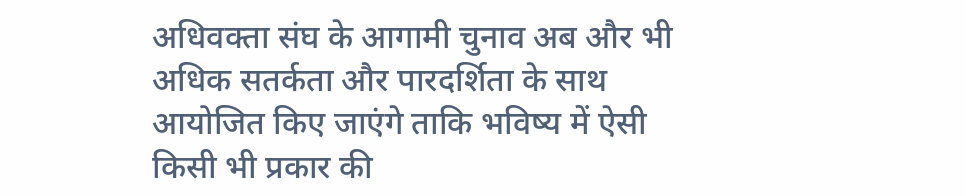अधिवक्ता संघ के आगामी चुनाव अब और भी अधिक सतर्कता और पारदर्शिता के साथ आयोजित किए जाएंगे ताकि भविष्य में ऐसी किसी भी प्रकार की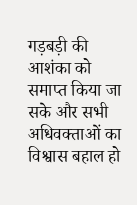गड़बड़ी की आशंका को समाप्त किया जा सके और सभी अधिवक्ताओं का विश्वास बहाल हो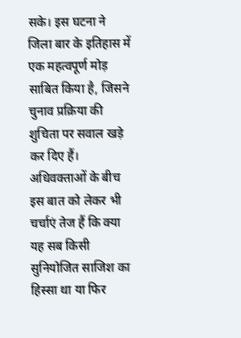सके। इस घटना ने जिला बार के इतिहास में एक महत्वपूर्ण मोड़ साबित किया है, जिसने चुनाव प्रक्रिया की शुचिता पर सवाल खड़े कर दिए हैं। अधिवक्ताओं के बीच इस बात को लेकर भी चर्चाएं तेज हैं कि क्या यह सब किसी सुनियोजित साजिश का हिस्सा था या फिर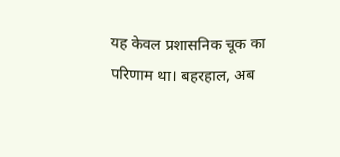यह केवल प्रशासनिक चूक का परिणाम था। बहरहाल, अब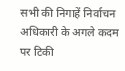सभी की निगाहें निर्वाचन अधिकारी के अगले कदम पर टिकी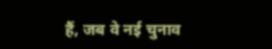हैं, जब वे नई चुनाव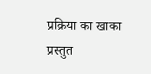प्रक्रिया का खाका प्रस्तुत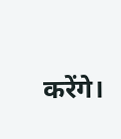करेंगे।